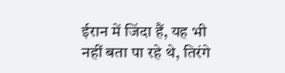ईरान में जिंदा हैं, यह भी नहीं बता पा रहे थे, तिरंगे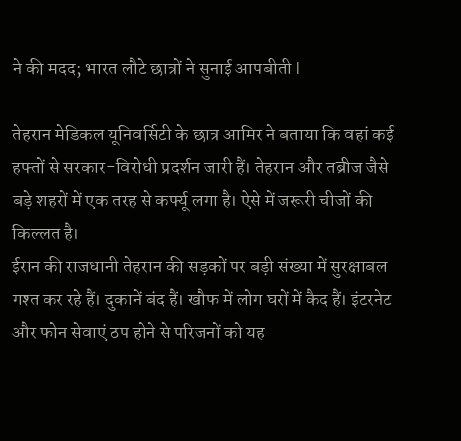ने की मदद; भारत लौटे छात्रों ने सुनाई आपबीती l

तेहरान मेडिकल यूनिवर्सिटी के छात्र आमिर ने बताया कि वहां कई हफ्तों से सरकार-विरोधी प्रदर्शन जारी हैं। तेहरान और तब्रीज जैसे बड़े शहरों में एक तरह से कर्फ्यू लगा है। ऐसे में जरूरी चीजों की किल्लत है।
ईरान की राजधानी तेहरान की सड़कों पर बड़ी संख्या में सुरक्षाबल गश्त कर रहे हैं। दुकानें बंद हैं। खौफ में लोग घरों में कैद हैं। इंटरनेट और फोन सेवाएं ठप होने से परिजनों को यह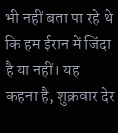भी नहीं बता पा रहे थे कि हम ईरान में जिंदा है या नहीं। यह कहना है, शुक्रवार देर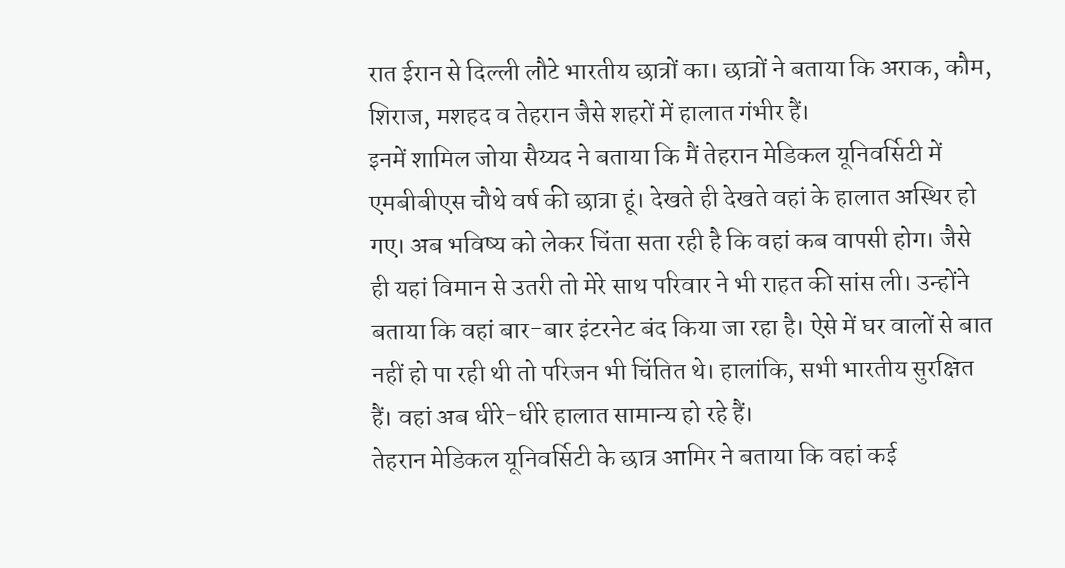रात ईरान से दिल्ली लौटे भारतीय छात्रों का। छात्रों ने बताया कि अराक, कौम, शिराज, मशहद व तेहरान जैसे शहरों में हालात गंभीर हैं।
इनमें शामिल जोया सैय्यद ने बताया कि मैं तेहरान मेडिकल यूनिवर्सिटी में एमबीबीएस चौथे वर्ष की छात्रा हूं। देखते ही देखते वहां के हालात अस्थिर हो गए। अब भविष्य को लेकर चिंता सता रही है कि वहां कब वापसी होग। जैसे ही यहां विमान से उतरी तो मेरे साथ परिवार ने भी राहत की सांस ली। उन्होंने बताया कि वहां बार-बार इंटरनेट बंद किया जा रहा है। ऐसे में घर वालों से बात नहीं हो पा रही थी तो परिजन भी चिंतित थे। हालांकि, सभी भारतीय सुरक्षित हैं। वहां अब धीरे-धीरे हालात सामान्य हो रहे हैं।
तेहरान मेडिकल यूनिवर्सिटी के छात्र आमिर ने बताया कि वहां कई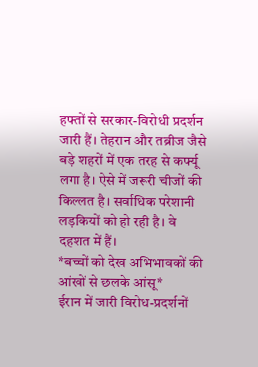हफ्तों से सरकार-विरोधी प्रदर्शन जारी हैं। तेहरान और तब्रीज जैसे बड़े शहरों में एक तरह से कर्फ्यू लगा है। ऐसे में जरूरी चीजों की किल्लत है। सर्वाधिक परेशानी लड़कियों को हो रही है। वे दहशत में हैं।
*बच्चों को देख अभिभावकों की आंखों से छलके आंसू*
ईरान में जारी विरोध-प्रदर्शनों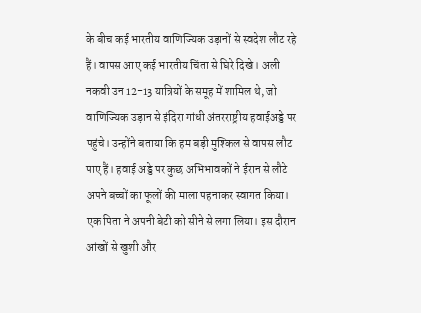के बीच कई भारतीय वाणिज्यिक उड़ानों से स्वदेश लौट रहे हैं। वापस आए कई भारतीय चिंता से घिरे दिखे। अली नकवी उन 12-13 यात्रियों के समूह में शामिल थे, जो वाणिज्यिक उड़ान से इंदिरा गांधी अंतरराष्ट्रीय हवाईअड्डे पर पहुंचे। उन्होंने बताया कि हम बड़ी मुश्किल से वापस लौट पाए हैं। हवाई अड्डे पर कुछ अभिभावकों ने ईरान से लौटे अपने बच्चों का फूलों की माला पहनाकर स्वागत किया। एक पिता ने अपनी बेटी को सीने से लगा लिया। इस दौरान आंखों से खुशी और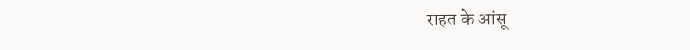राहत के आंसू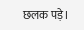छलक पड़े।